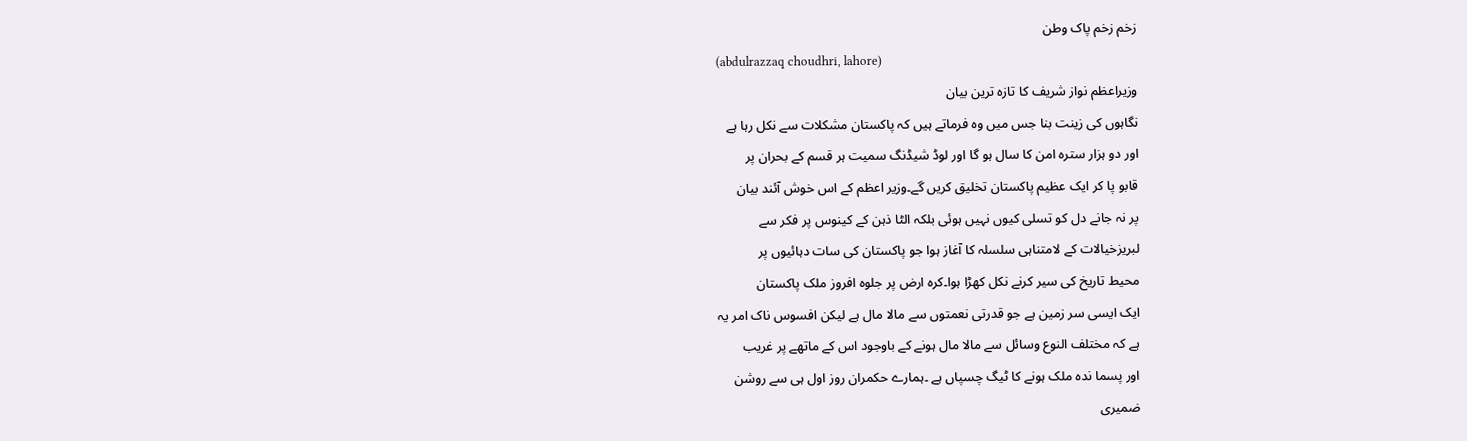زخم زخم پاک وطن
(abdulrazzaq choudhri, lahore)
وزیراعظم نواز شریف کا تازہ ترین بیان
نگاہوں کی زینت بنا جس میں وہ فرماتے ہیں کہ پاکستان مشکلات سے نکل رہا ہے
اور دو ہزار سترہ امن کا سال ہو گا اور لوڈ شیڈنگ سمیت ہر قسم کے بحران پر
قابو پا کر ایک عظیم پاکستان تخلیق کریں گے۔وزیر اعظم کے اس خوش آئند بیان
پر نہ جانے دل کو تسلی کیوں نہیں ہوئی بلکہ الٹا ذہن کے کینوس پر فکر سے
لبریزخیالات کے لامتناہی سلسلہ کا آغاز ہوا جو پاکستان کی سات دہائیوں پر
محیط تاریخ کی سیر کرنے نکل کھڑا ہوا۔کرہ ارض پر جلوہ افروز ملک پاکستان
ایک ایسی سر زمین ہے جو قدرتی نعمتوں سے مالا مال ہے لیکن افسوس ناک امر یہ
ہے کہ مختلف النوع وسائل سے مالا مال ہونے کے باوجود اس کے ماتھے پر غریب
اور پسما ندہ ملک ہونے کا ٹیگ چسپاں ہے ۔ہمارے حکمران روز اول ہی سے روشن
ضمیری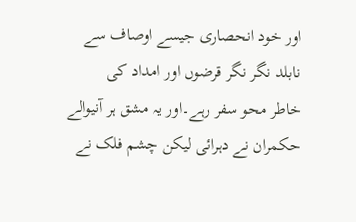اور خود انحصاری جیسے اوصاف سے نابلد نگر نگر قرضوں اور امداد کی
خاطر محو سفر رہے۔اور یہ مشق ہر آنیوالے حکمران نے دہرائی لیکن چشم فلک نے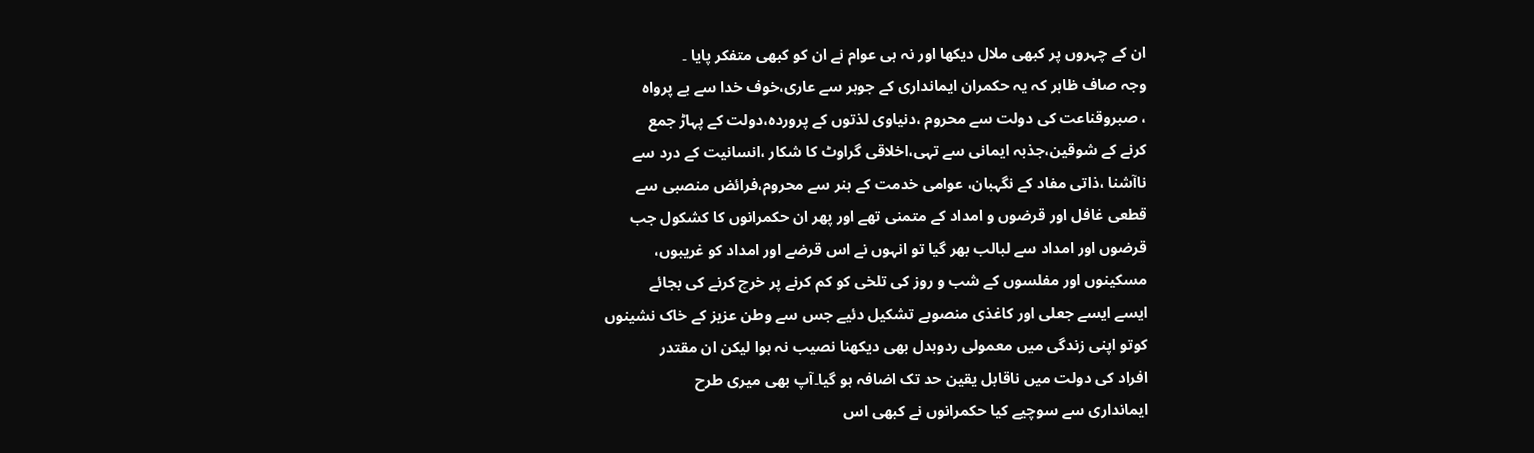ان کے چہروں پر کبھی ملال دیکھا اور نہ ہی عوام نے ان کو کبھی متفکر پایا ۔
وجہ صاف ظاہر کہ یہ حکمران ایمانداری کے جوہر سے عاری،خوف خدا سے بے پرواہ
، صبروقناعت کی دولت سے محروم ،دنیاوی لذتوں کے پروردہ،دولت کے پہاڑ جمع
کرنے کے شوقین،جذبہ ایمانی سے تہی،اخلاقی گراوٹ کا شکار ،انسانیت کے درد سے
ناآشنا ،ذاتی مفاد کے نگہبان، عوامی خدمت کے ہنر سے محروم،فرائض منصبی سے
قطعی غافل اور قرضوں و امداد کے متمنی تھے اور پھر ان حکمرانوں کا کشکول جب
قرضوں اور امداد سے لبالب بھر گیا تو انہوں نے اس قرضے اور امداد کو غریبوں،
مسکینوں اور مفلسوں کے شب و روز کی تلخی کو کم کرنے پر خرچ کرنے کی بجائے
ایسے ایسے جعلی اور کاغذی منصوبے تشکیل دئیے جس سے وطن عزیز کے خاک نشینوں
کوتو اپنی زندگی میں معمولی ردوبدل بھی دیکھنا نصیب نہ ہوا لیکن ان مقتدر
افراد کی دولت میں ناقابل یقین حد تک اضافہ ہو گیا۔آپ بھی میری طرح
ایمانداری سے سوچیے کیا حکمرانوں نے کبھی اس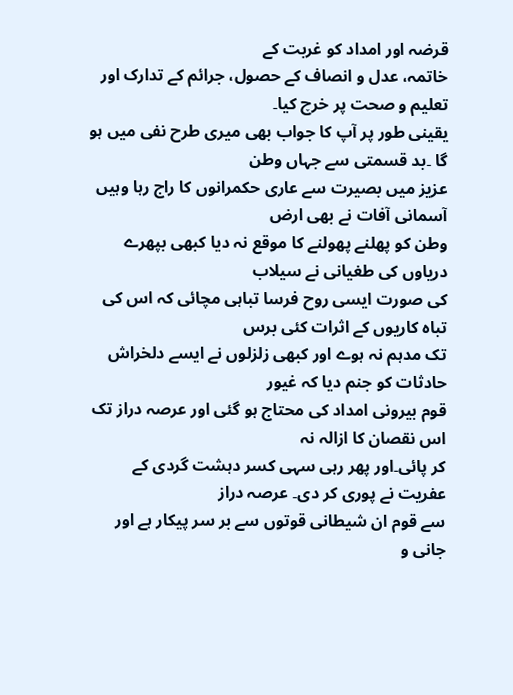قرضہ اور امداد کو غربت کے
خاتمہ، عدل و انصاف کے حصول، جرائم کے تدارک اور تعلیم و صحت پر خرچ کیا۔
یقینی طور پر آپ کا جواب بھی میری طرح نفی میں ہو گا ۔بد قسمتی سے جہاں وطن
عزیز میں بصیرت سے عاری حکمرانوں کا راج رہا وہیں آسمانی آفات نے بھی ارض
وطن کو پھلنے پھولنے کا موقع نہ دیا کبھی بپھرے دریاوں کی طغیانی نے سیلاب
کی صورت ایسی روح فرسا تباہی مچائی کہ اس کی تباہ کاریوں کے اثرات کئی برس
تک مدہم نہ ہوے اور کبھی زلزلوں نے ایسے دلخراش حادثات کو جنم دیا کہ غیور
قوم بیرونی امداد کی محتاج ہو گئی اور عرصہ دراز تک اس نقصان کا ازالہ نہ
کر پائی۔اور پھر رہی سہی کسر دہشت گردی کے عفریت نے پوری کر دی۔ عرصہ دراز
سے قوم ان شیطانی قوتوں سے بر سر پیکار ہے اور جانی و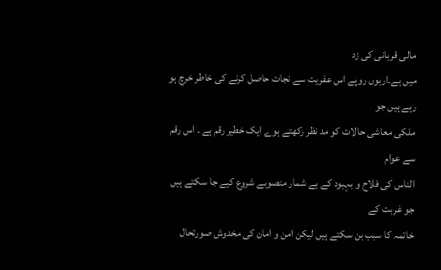مالی قربانی کی زد
میں ہے۔اربوں روپے اس عفریت سے نجات حاصل کرنے کی خاطر خرچ ہو رہے ہیں جو
ملکی معاشی حالات کو مد نظر رکھتے ہوے ایک خطیر رقم ہے ۔ اس رقم سے عوام
الناس کی فلاح و بہبود کے بے شمار منصوبے شروع کیے جا سکتے ہیں جو غربت کے
خاتمہ کا سبب بن سکتے ہیں لیکن امن و امان کی مخدوش صورتحال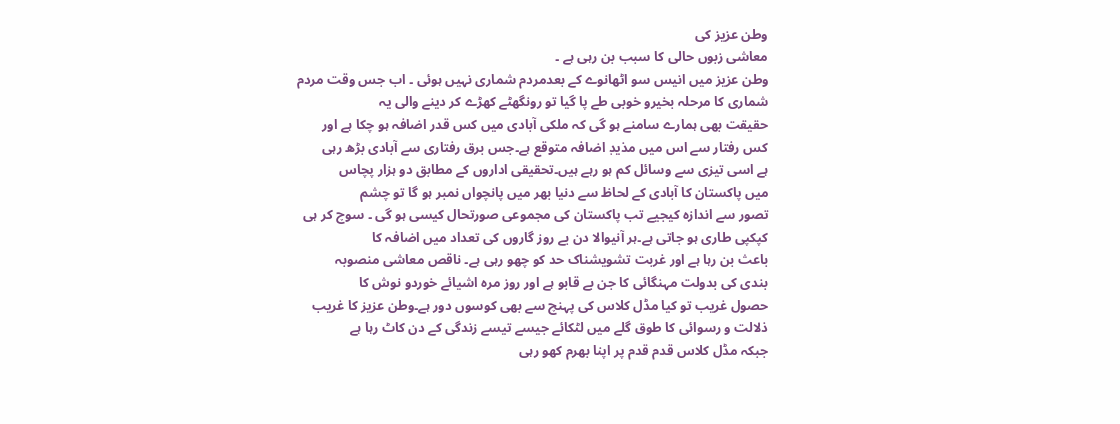وطن عزیز کی
معاشی زبوں حالی کا سبب بن رہی ہے ۔
وطن عزیز میں انیس سو اٹھانوے کے بعدمردم شماری نہیں ہوئی ۔ اب جس وقت مردم
شماری کا مرحلہ بخیرو خوبی طے پا گیا تو رونگھٹے کھڑے کر دینے والی یہ
حقیقت بھی ہمارے سامنے ہو گی کہ ملکی آبادی میں کس قدر اضافہ ہو چکا ہے اور
کس رفتار سے اس میں مذیدٖ اضافہ متوقع ہے۔جس برق رفتاری سے آبادی بڑھ رہی
ہے اسی تیزی سے وسائل کم ہو رہے ہیں۔تحقیقی اداروں کے مطابق دو ہزار پچاس
میں پاکستان کا آبادی کے لحاظ سے دنیا بھر میں پانچواں نمبر ہو گا تو چشم
تصور سے اندازہ کیجیے تب پاکستان کی مجموعی صورتحال کیسی ہو گی ۔ سوچ کر ہی
کپکپی طاری ہو جاتی ہے۔ہر آنیوالا دن بے روز گاروں کی تعداد میں اضافہ کا
باعث بن رہا ہے اور غربت تشویشناک حد کو چھو رہی ہے۔ ناقص معاشی منصوبہ
بندی کی بدولت مہنگائی کا جن بے قابو ہے اور روز مرہ اشیائے خوردو نوش کا
حصول غریب تو کیا مڈل کلاس کی پہنچ سے بھی کوسوں دور ہے۔وطن عزیز کا غریب
ذلالت و رسوائی کا طوق گلے میں لٹکائے جیسے تیسے زندگی کے دن کاٹ رہا ہے
جبکہ مڈل کلاس قدم قدم پر اپنا بھرم کھو رہی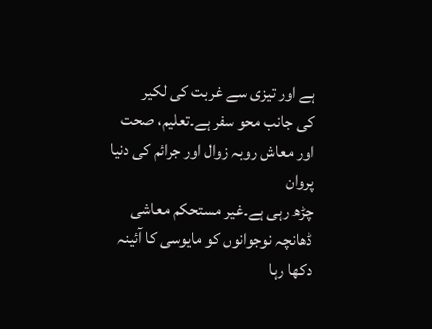ہے اور تیزی سے غربت کی لکیر
کی جانب محو سفر ہے۔تعلیم، صحت اور معاش روبہ زوال اور جرائم کی دنیا پروان
چڑھ رہی ہے۔غیر مستحکم معاشی ڈھانچہ نوجوانوں کو مایوسی کا آئینہ دکھا رہا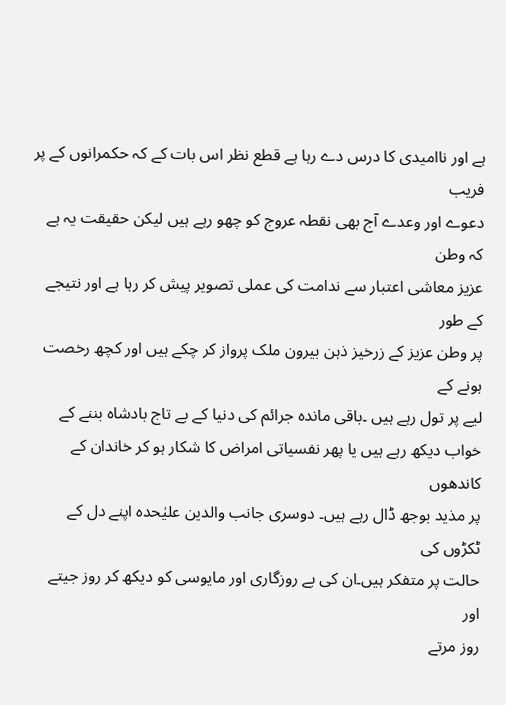ہے اور ناامیدی کا درس دے رہا ہے قطع نظر اس بات کے کہ حکمرانوں کے پر فریب
دعوے اور وعدے آج بھی نقطہ عروج کو چھو رہے ہیں لیکن حقیقت یہ ہے کہ وطن
عزیز معاشی اعتبار سے ندامت کی عملی تصویر پیش کر رہا ہے اور نتیجے کے طور
پر وطن عزیز کے زرخیز ذہن بیرون ملک پرواز کر چکے ہیں اور کچھ رخصت ہونے کے
لیے پر تول رہے ہیں ۔باقی ماندہ جرائم کی دنیا کے بے تاج بادشاہ بننے کے
خواب دیکھ رہے ہیں یا پھر نفسیاتی امراض کا شکار ہو کر خاندان کے کاندھوں
پر مذید بوجھ ڈال رہے ہیں۔ دوسری جانب والدین علیٰحدہ اپنے دل کے ٹکڑوں کی
حالت پر متفکر ہیں۔ان کی بے روزگاری اور مایوسی کو دیکھ کر روز جیتے اور
روز مرتے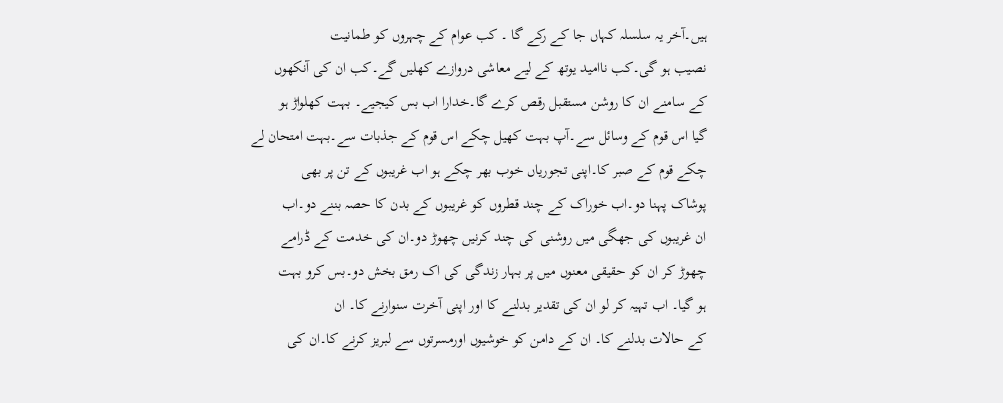ہیں۔آخر یہ سلسلہ کہاں جا کے رکے گا ۔ کب عوام کے چہروں کو طمانیت
نصیب ہو گی۔کب ناامید یوتھ کے لیے معاشی دروازے کھلیں گے۔کب ان کی آنکھوں
کے سامنے ان کا روشن مستقبل رقص کرے گا۔خدارا اب بس کیجیے۔ بہت کھلواڑ ہو
گیا اس قوم کے وسائل سے۔آپ بہت کھیل چکے اس قوم کے جذبات سے۔بہت امتحان لے
چکے قوم کے صبر کا۔اپنی تجوریاں خوب بھر چکے ہو اب غریبوں کے تن پر بھی
پوشاک پہنا دو۔اب خوراک کے چند قطروں کو غریبوں کے بدن کا حصہ بننے دو۔اب
ان غریبوں کی جھگی میں روشنی کی چند کرنیں چھوڑ دو۔ان کی خدمت کے ڈرامے
چھوڑ کر ان کو حقیقی معنوں میں پر بہار زندگی کی اک رمق بخش دو۔بس کرو بہت
ہو گیا۔ اب تہیہ کر لو ان کی تقدیر بدلنے کا اور اپنی آخرت سنوارنے کا۔ ان
کے حالات بدلنے کا۔ ان کے دامن کو خوشیوں اورمسرتوں سے لبریز کرنے کا۔ان کی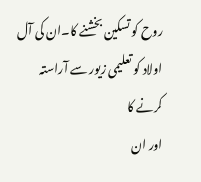روح کو تسکین بخشنے کا۔ان کی آل اولاد کو تعلیمی زیور سے آراستہ کرنے کا
اور ان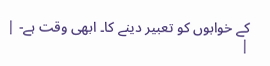کے خوابوں کو تعبیر دینے کا۔ ابھی وقت ہے- |
|